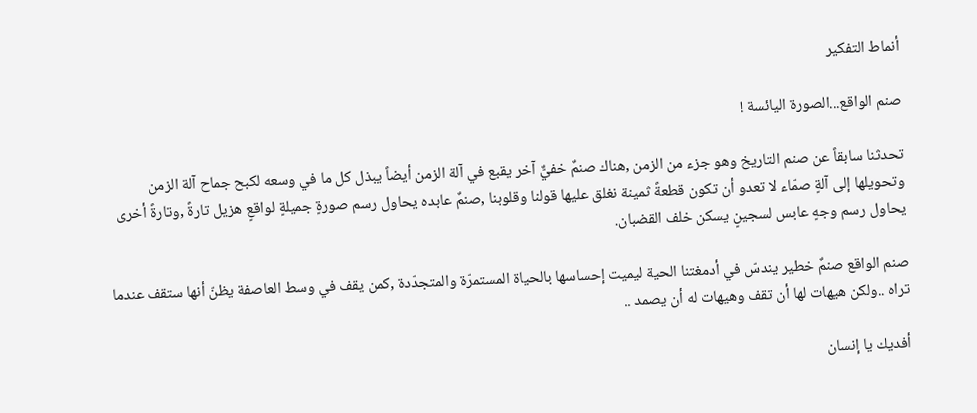أنماط التفكير

صنم الواقع...الصورة اليائسة !

تحدثنا سابقاً عن صنم التاريخ وهو جزء من الزمن ,هناك صنمٌ خفيٌّ آخر يقبع في آلة الزمن أيضاً يبذل كل ما في وسعه لكبح جماح آلة الزمن وتحويلها إلى آلةٍ صمّاء لا تعدو أن تكون قطعةً ثمينة نغلق عليها قولنا وقلوبنا ,صنمٌ عابده يحاول رسم صورةٍ جميلةٍ لواقعٍ هزيل تارةً ,وتارةً أخرى يحاول رسم وجهٍ عابس لسجينٍ يسكن خلف القضبان.

صنم الواقع صنمٌ خطير يندسّ في أدمغتنا الحية ليميت إحساسها بالحياة المستمرّة والمتجدّدة ,كمن يقف في وسط العاصفة يظنّ أنها ستقف عندما تراه ..ولكن هيهات لها أن تقف وهيهات له أن يصمد ..

أفديك يا إنسان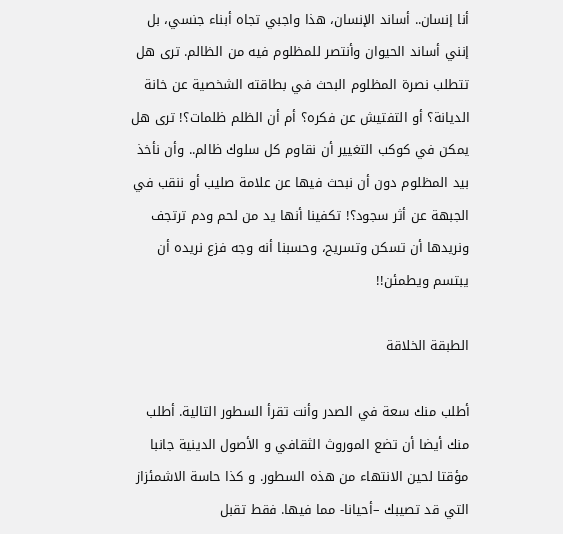أنا إنسان.. أساند الإنسان، هذا واجبي تجاه أبناء جنسي، بل إنني أساند الحيوان وأنتصر للمظلوم فيه من الظالم. ترى هل تتطلب نصرة المظلوم البحث في بطاقته الشخصية عن خانة الديانة؟ أو التفتيش عن فكره؟ أم أن الظلم ظلمات؟! ترى هل يمكن في كوكب التغيير أن نقاوم كل سلوك ظالم.. وأن نأخذ بيد المظلوم دون أن نبحث فيها عن علامة صليب أو ننقب في الجبهة عن أثر سجود؟! تكفينا أنها يد من لحم ودم ترتجف ونريدها أن تسكن وتسريح، وحسبنا أنه وجه فزع نريده أن يبتسم ويطمئن!!

الطبقة الخلاقة

أطلب منك سعة في الصدر وأنت تقرأ السطور التالية. أطلب منك أيضا أن تضع الموروث الثقافي و الأصول الدينية جانبا مؤقتا لحين الانتهاء من هذه السطور. و كذا حاسة الاشمئزاز التي قد تصيبك –أحيانا- مما فيها. فقط تقبل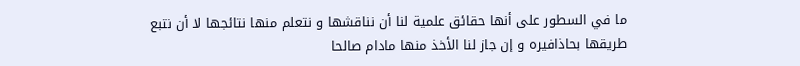ما في السطور على أنها حقائق علمية لنا أن نناقشها و نتعلم منها نتائجها لا أن نتبع طريقها بحاذافيره و إن جاز لنا الأخذ منها مادام صالحا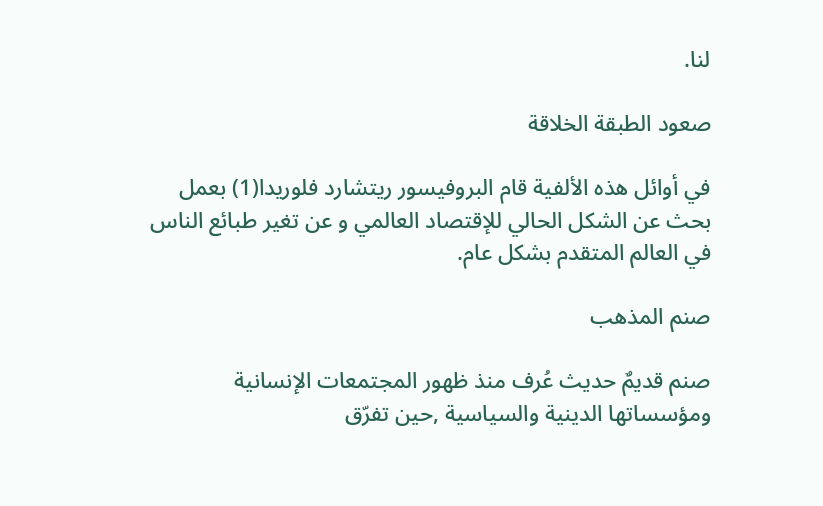لنا.

صعود الطبقة الخلاقة

في أوائل هذه الألفية قام البروفيسور ريتشارد فلوريدا(1) بعمل بحث عن الشكل الحالي للإقتصاد العالمي و عن تغير طبائع الناس في العالم المتقدم بشكل عام.

صنم المذهب

صنم قديمٌ حديث عُرف منذ ظهور المجتمعات الإنسانية ومؤسساتها الدينية والسياسية ,حين تفرّق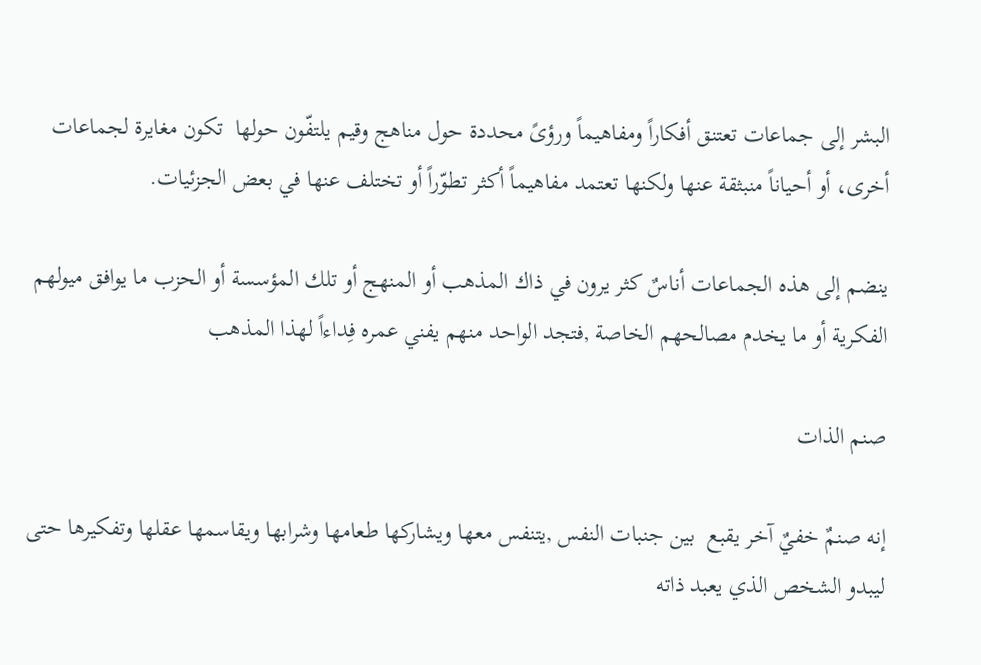البشر إلى جماعات تعتنق أفكاراً ومفاهيماً ورؤىً محددة حول مناهج وقيم يلتفّون حولها  تكون مغايرة لجماعات أخرى، أو أحياناً منبثقة عنها ولكنها تعتمد مفاهيماً أكثر تطوّراً أو تختلف عنها في بعض الجزئيات.

ينضم إلى هذه الجماعات أناسٌ كثر يرون في ذاك المذهب أو المنهج أو تلك المؤسسة أو الحزب ما يوافق ميولهم الفكرية أو ما يخدم مصالحهم الخاصة ,فتجد الواحد منهم يفني عمره فِداءاً لهذا المذهب

صنم الذات

إنه صنمٌ خفيٌ آخر يقبع  بين جنبات النفس ,يتنفس معها ويشاركها طعامها وشرابها ويقاسمها عقلها وتفكيرها حتى ليبدو الشخص الذي يعبد ذاته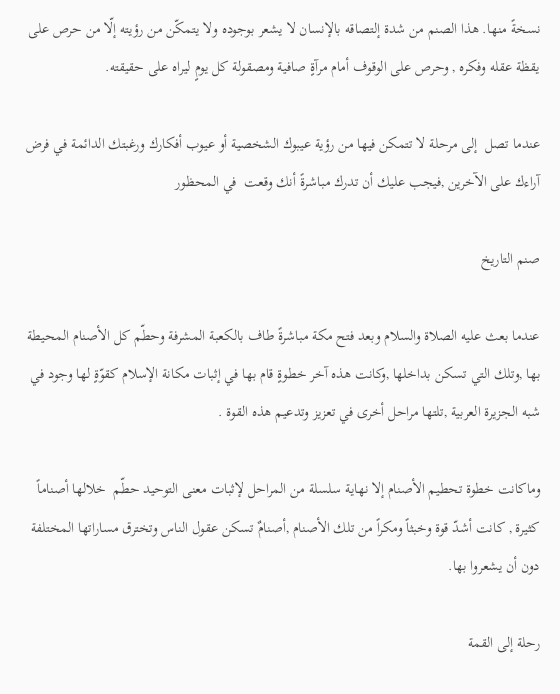نسخةً منها. هذا الصنم من شدة إلتصاقه بالإنسان لا يشعر بوجوده ولا يتمكّن من رؤيته إلّا من حرص على يقظة عقله وفكره , وحرص على الوقوف أمام مرآةٍ صافية ومصقولة كل يومٍ ليراه على حقيقته.

عندما تصل  إلى مرحلة لا تتمكن فيها من رؤية عيبوك الشخصية أو عيوب أفكارك ورغبتك الدائمة في فرض  آراءك على الآخرين ,فيجب عليك أن تدرك مباشرةً أنك وقعت  في المحظور

صنم التاريخ

عندما بعث عليه الصلاة والسلام وبعد فتح مكة مباشرةً طاف بالكعبة المشرفة وحطّم كل الأصنام المحيطة بها ,وتلك التي تسكن بداخلها ,وكانت هذه آخر خطوةٍ قام بها في إثبات مكانة الإسلام كقوّةٍ لها وجود في شبه الجزيرة العربية ,تلتها مراحل أخرى في تعزيز وتدعيم هذه القوة .

وماكانت خطوة تحطيم الأصنام إلا نهاية سلسلة من المراحل لإثبات معنى التوحيد حطّم  خلالها أصناماً كثيرة , كانت أشدّ قوة وخبثاً ومكراً من تلك الأصنام ,أصنامٌ تسكن عقول الناس وتخترق مساراتها المختلفة دون أن يشعروا بها.

رحلة إلى القمة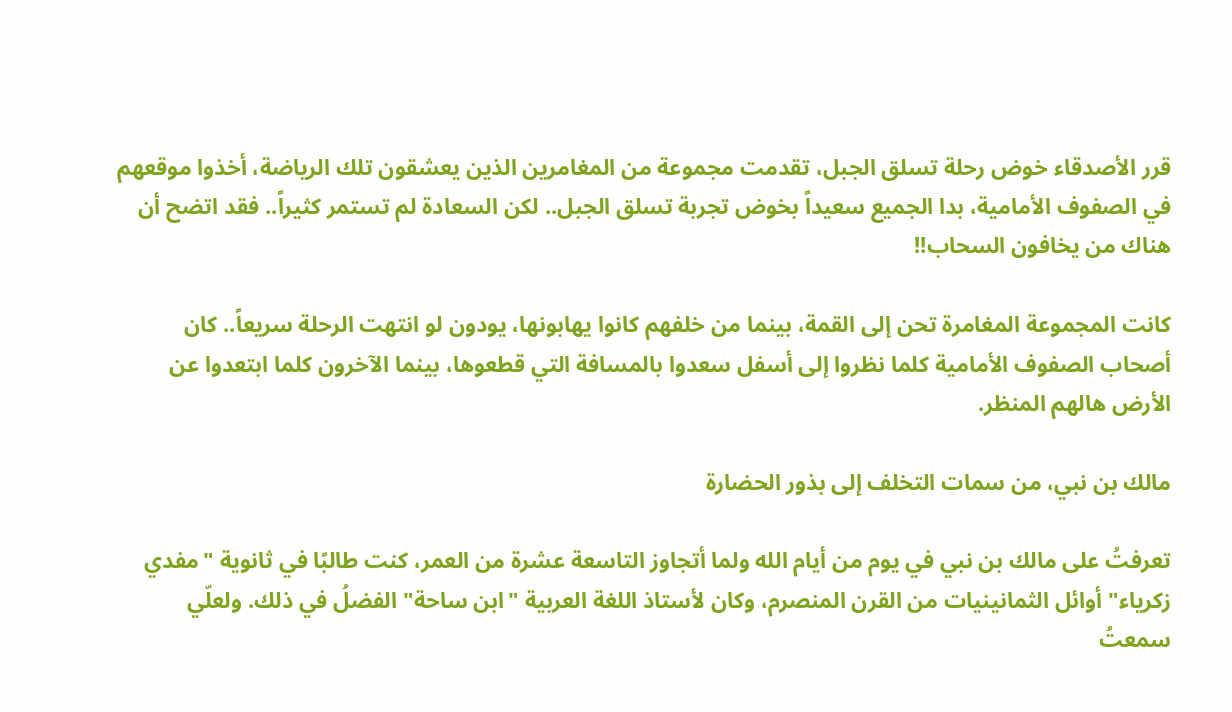قرر الأصدقاء خوض رحلة تسلق الجبل، تقدمت مجموعة من المغامرين الذين يعشقون تلك الرياضة، أخذوا موقعهم في الصفوف الأمامية، بدا الجميع سعيداً بخوض تجربة تسلق الجبل.. لكن السعادة لم تستمر كثيراً.. فقد اتضح أن هناك من يخافون السحاب!!

كانت المجموعة المغامرة تحن إلى القمة، بينما من خلفهم كانوا يهابونها، يودون لو انتهت الرحلة سريعاً.. كان أصحاب الصفوف الأمامية كلما نظروا إلى أسفل سعدوا بالمسافة التي قطعوها، بينما الآخرون كلما ابتعدوا عن الأرض هالهم المنظر.

مالك بن نبي، من سمات التخلف إلى بذور الحضارة

تعرفتُ على مالك بن نبي في يوم من أيام الله ولما أتجاوز التاسعة عشرة من العمر، كنت طالبًا في ثانوية "مفدي زكرياء" أوائل الثمانينيات من القرن المنصرم، وكان لأستاذ اللغة العربية "ابن ساحة" الفضلُ في ذلك. ولعلّي سمعتُ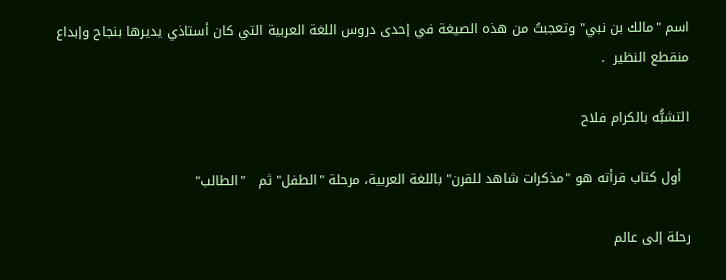اسم "مالك بن نبي" وتعجبتُ من هذه الصيغة في إحدى دروس اللغة العربية التي كان أستاذي يديرها بنجاح وإبداع منقطع النظير  .

التشبُّه بالكرام فلاح

  أول كتاب قرأته هو "مذكرات شاهد للقرن" باللغة العربية، مرحلة "الطفل" ثم   "الطالب"

رحلة إلى عالم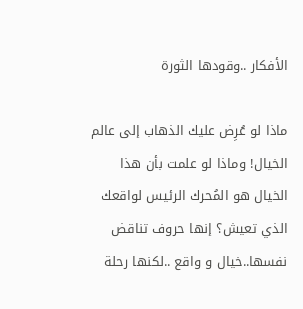الأفكار ..وقودها الثورة

ماذا لو عُرِض عليك الذهاب إلى عالم الخيال! وماذا لو علمت بأن هذا الخيال هو المُحرك الرئيس لواقعك الذي تعيش؟ إنها حروف تناقض نفسها..خيال و واقع ..لكنها رحلة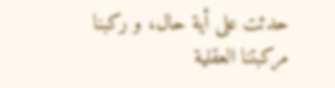حدثت على أية حال، و ركبنا مركبتنا العقلية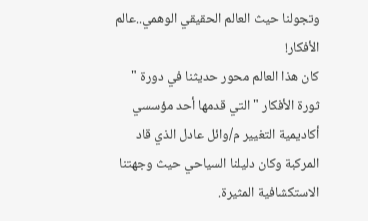وتجولنا حيث العالم الحقيقي الوهمي..عالم الأفكار!
كان هذا العالم محور حديثنا في دورة " ثورة الأفكار " التي قدمها أحد مؤسسي أكاديمية التغيير م/وائل عادل الذي قاد المركبة وكان دليلنا السياحي حيث وجهتنا الاستكشافية المثيرة.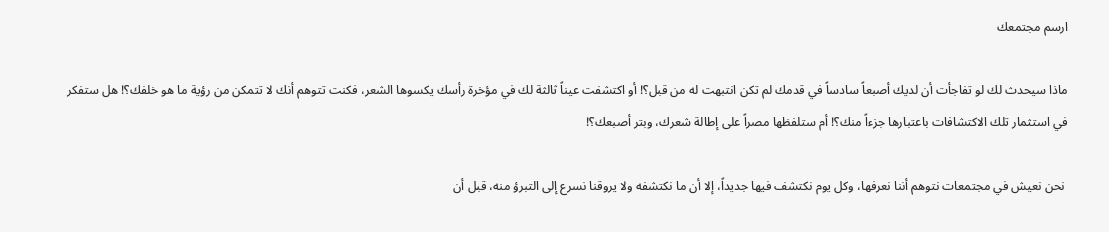ارسم مجتمعك

ماذا سيحدث لك لو تفاجأت أن لديك أصبعاً سادساً في قدمك لم تكن انتبهت له من قبل؟! أو اكتشفت عيناً ثالثة لك في مؤخرة رأسك يكسوها الشعر، فكنت تتوهم أنك لا تتمكن من رؤية ما هو خلفك؟! هل ستفكر في استثمار تلك الاكتشافات باعتبارها جزءاً منك؟! أم ستلفظها مصراً على إطالة شعرك، وبتر أصبعك؟!

 نحن نعيش في مجتمعات نتوهم أننا نعرفها، وكل يوم نكتشف فيها جديداً، إلا أن ما نكتشفه ولا يروقنا نسرع إلى التبرؤ منه، قبل أن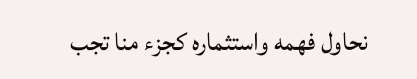نحاول فهمه واستثماره كجزء منا تجب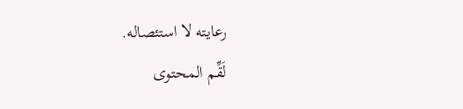رعايته لا استئصاله.
لَقِّم المحتوى